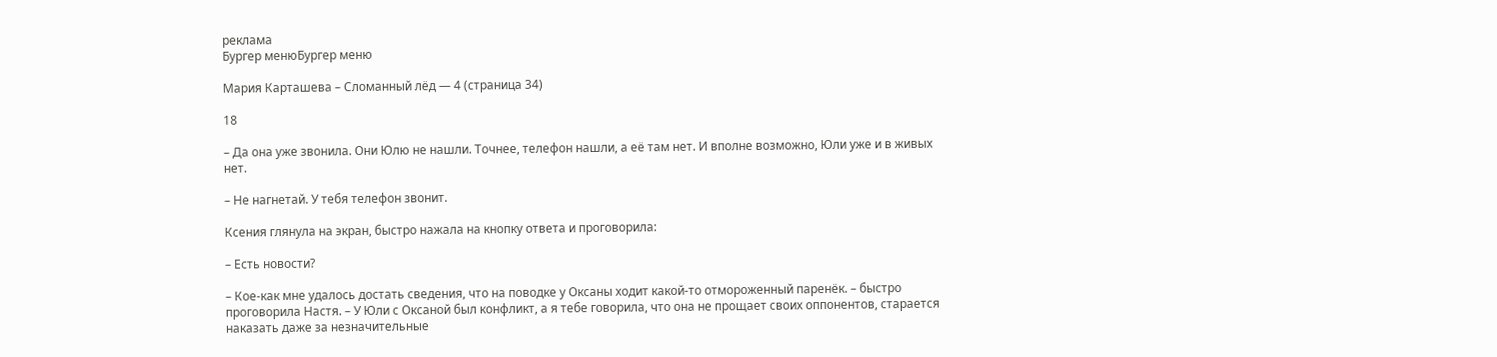реклама
Бургер менюБургер меню

Мария Карташева – Сломанный лёд — 4 (страница 34)

18

– Да она уже звонила. Они Юлю не нашли. Точнее, телефон нашли, а её там нет. И вполне возможно, Юли уже и в живых нет.

– Не нагнетай. У тебя телефон звонит.

Ксения глянула на экран, быстро нажала на кнопку ответа и проговорила:

– Есть новости?

– Кое-как мне удалось достать сведения, что на поводке у Оксаны ходит какой-то отмороженный паренёк. – быстро проговорила Настя. – У Юли с Оксаной был конфликт, а я тебе говорила, что она не прощает своих оппонентов, старается наказать даже за незначительные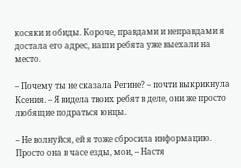косяки и обиды. Короче, правдами и неправдами я достала его адрес, наши ребята уже выехали на место.

– Почему ты не сказала Регине? – почти выкрикнула Ксения. – Я видела твоих ребят в деле, они же просто любящие подраться юнцы.

– Не волнуйся, ей я тоже сбросила информацию. Просто она в часе езды, мои, – Настя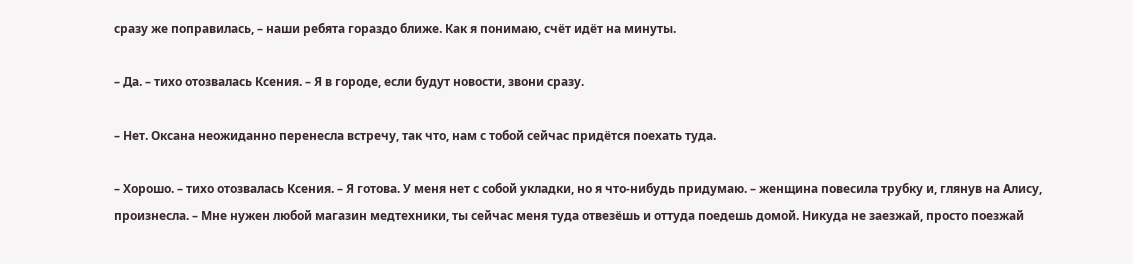сразу же поправилась, – наши ребята гораздо ближе. Как я понимаю, счёт идёт на минуты.

– Да. – тихо отозвалась Ксения. – Я в городе, если будут новости, звони сразу.

– Нет. Оксана неожиданно перенесла встречу, так что, нам с тобой сейчас придётся поехать туда.

– Хорошо. – тихо отозвалась Ксения. – Я готова. У меня нет с собой укладки, но я что-нибудь придумаю. – женщина повесила трубку и, глянув на Алису, произнесла. – Мне нужен любой магазин медтехники, ты сейчас меня туда отвезёшь и оттуда поедешь домой. Никуда не заезжай, просто поезжай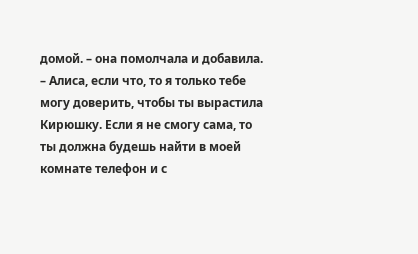домой. – она помолчала и добавила. – Алиса, если что, то я только тебе могу доверить, чтобы ты вырастила Кирюшку. Если я не смогу сама, то ты должна будешь найти в моей комнате телефон и с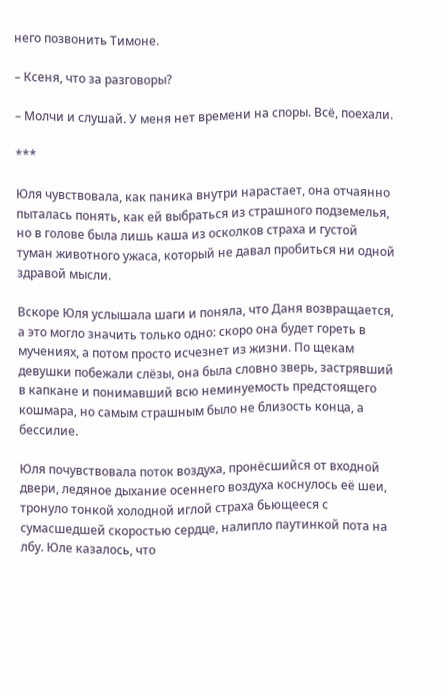него позвонить Тимоне.

– Ксеня, что за разговоры?

– Молчи и слушай. У меня нет времени на споры. Всё, поехали.

***

Юля чувствовала, как паника внутри нарастает, она отчаянно пыталась понять, как ей выбраться из страшного подземелья, но в голове была лишь каша из осколков страха и густой туман животного ужаса, который не давал пробиться ни одной здравой мысли.

Вскоре Юля услышала шаги и поняла, что Даня возвращается, а это могло значить только одно: скоро она будет гореть в мучениях, а потом просто исчезнет из жизни. По щекам девушки побежали слёзы, она была словно зверь, застрявший в капкане и понимавший всю неминуемость предстоящего кошмара, но самым страшным было не близость конца, а бессилие.

Юля почувствовала поток воздуха, пронёсшийся от входной двери, ледяное дыхание осеннего воздуха коснулось её шеи, тронуло тонкой холодной иглой страха бьющееся с сумасшедшей скоростью сердце, налипло паутинкой пота на лбу. Юле казалось, что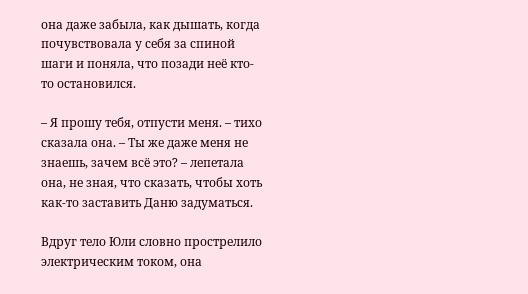она даже забыла, как дышать, когда почувствовала у себя за спиной шаги и поняла, что позади неё кто-то остановился.

– Я прошу тебя, отпусти меня. – тихо сказала она. – Ты же даже меня не знаешь, зачем всё это? – лепетала она, не зная, что сказать, чтобы хоть как-то заставить Даню задуматься.

Вдруг тело Юли словно прострелило электрическим током, она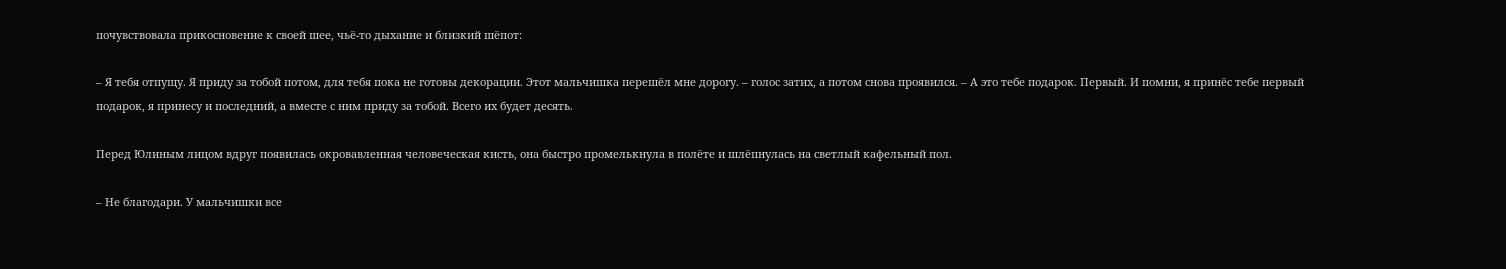почувствовала прикосновение к своей шее, чьё-то дыхание и близкий шёпот:

– Я тебя отпущу. Я приду за тобой потом, для тебя пока не готовы декорации. Этот мальчишка перешёл мне дорогу. – голос затих, а потом снова проявился. – А это тебе подарок. Первый. И помни, я принёс тебе первый подарок, я принесу и последний, а вместе с ним приду за тобой. Всего их будет десять.

Перед Юлиным лицом вдруг появилась окровавленная человеческая кисть, она быстро промелькнула в полёте и шлёпнулась на светлый кафельный пол.

– Не благодари. У мальчишки все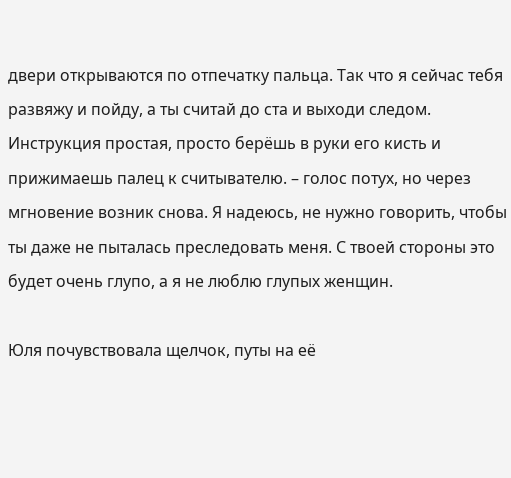двери открываются по отпечатку пальца. Так что я сейчас тебя развяжу и пойду, а ты считай до ста и выходи следом. Инструкция простая, просто берёшь в руки его кисть и прижимаешь палец к считывателю. – голос потух, но через мгновение возник снова. Я надеюсь, не нужно говорить, чтобы ты даже не пыталась преследовать меня. С твоей стороны это будет очень глупо, а я не люблю глупых женщин.

Юля почувствовала щелчок, путы на её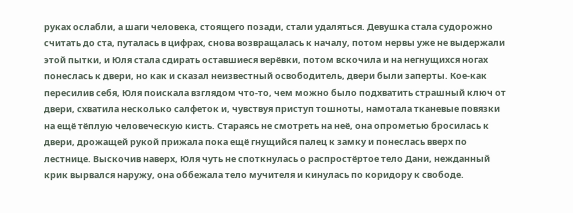руках ослабли, а шаги человека, стоящего позади, стали удаляться. Девушка стала судорожно считать до ста, путалась в цифрах, снова возвращалась к началу, потом нервы уже не выдержали этой пытки, и Юля стала сдирать оставшиеся верёвки, потом вскочила и на негнущихся ногах понеслась к двери, но как и сказал неизвестный освободитель, двери были заперты. Кое-как пересилив себя, Юля поискала взглядом что-то, чем можно было подхватить страшный ключ от двери, схватила несколько салфеток и, чувствуя приступ тошноты, намотала тканевые повязки на ещё тёплую человеческую кисть. Стараясь не смотреть на неё, она опрометью бросилась к двери, дрожащей рукой прижала пока ещё гнущийся палец к замку и понеслась вверх по лестнице. Выскочив наверх, Юля чуть не споткнулась о распростёртое тело Дани, нежданный крик вырвался наружу, она оббежала тело мучителя и кинулась по коридору к свободе.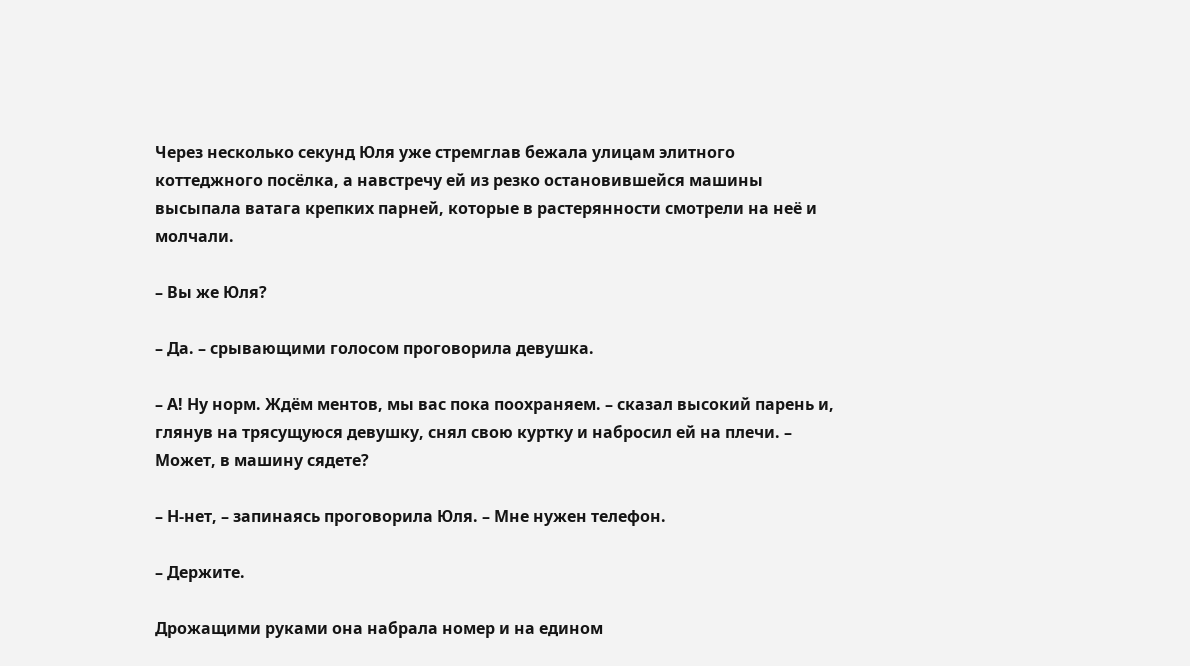Через несколько секунд Юля уже стремглав бежала улицам элитного коттеджного посёлка, а навстречу ей из резко остановившейся машины высыпала ватага крепких парней, которые в растерянности смотрели на неё и молчали.

– Вы же Юля?

– Да. – срывающими голосом проговорила девушка.

– А! Ну норм. Ждём ментов, мы вас пока поохраняем. – сказал высокий парень и, глянув на трясущуюся девушку, снял свою куртку и набросил ей на плечи. – Может, в машину сядете?

– Н-нет, – запинаясь проговорила Юля. – Мне нужен телефон.

– Держите.

Дрожащими руками она набрала номер и на едином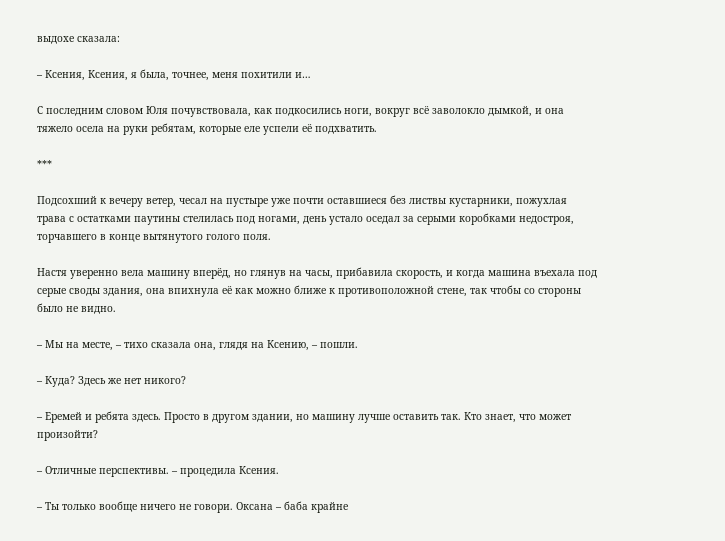выдохе сказала:

– Ксения, Ксения, я была, точнее, меня похитили и…

С последним словом Юля почувствовала, как подкосились ноги, вокруг всё заволокло дымкой, и она тяжело осела на руки ребятам, которые еле успели её подхватить.

***

Подсохший к вечеру ветер, чесал на пустыре уже почти оставшиеся без листвы кустарники, пожухлая трава с остатками паутины стелилась под ногами, день устало оседал за серыми коробками недостроя, торчавшего в конце вытянутого голого поля.

Настя уверенно вела машину вперёд, но глянув на часы, прибавила скорость, и когда машина въехала под серые своды здания, она впихнула её как можно ближе к противоположной стене, так чтобы со стороны было не видно.

– Мы на месте, – тихо сказала она, глядя на Ксению, – пошли.

– Куда? Здесь же нет никого?

– Еремей и ребята здесь. Просто в другом здании, но машину лучше оставить так. Кто знает, что может произойти?

– Отличные перспективы. – процедила Ксения.

– Ты только вообще ничего не говори. Оксана – баба крайне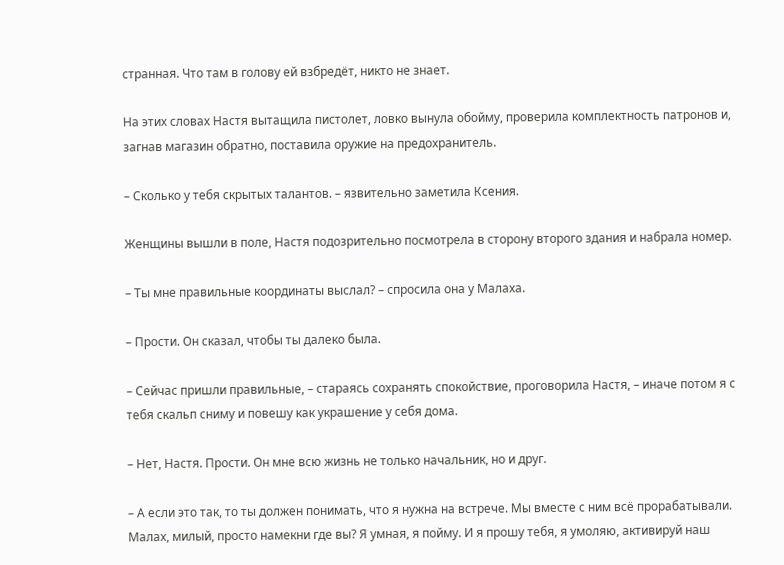странная. Что там в голову ей взбредёт, никто не знает.

На этих словах Настя вытащила пистолет, ловко вынула обойму, проверила комплектность патронов и, загнав магазин обратно, поставила оружие на предохранитель.

– Сколько у тебя скрытых талантов. – язвительно заметила Ксения.

Женщины вышли в поле, Настя подозрительно посмотрела в сторону второго здания и набрала номер.

– Ты мне правильные координаты выслал? – спросила она у Малаха.

– Прости. Он сказал, чтобы ты далеко была.

– Сейчас пришли правильные, – стараясь сохранять спокойствие, проговорила Настя, – иначе потом я с тебя скальп сниму и повешу как украшение у себя дома.

– Нет, Настя. Прости. Он мне всю жизнь не только начальник, но и друг.

– А если это так, то ты должен понимать, что я нужна на встрече. Мы вместе с ним всё прорабатывали. Малах, милый, просто намекни где вы? Я умная, я пойму. И я прошу тебя, я умоляю, активируй наш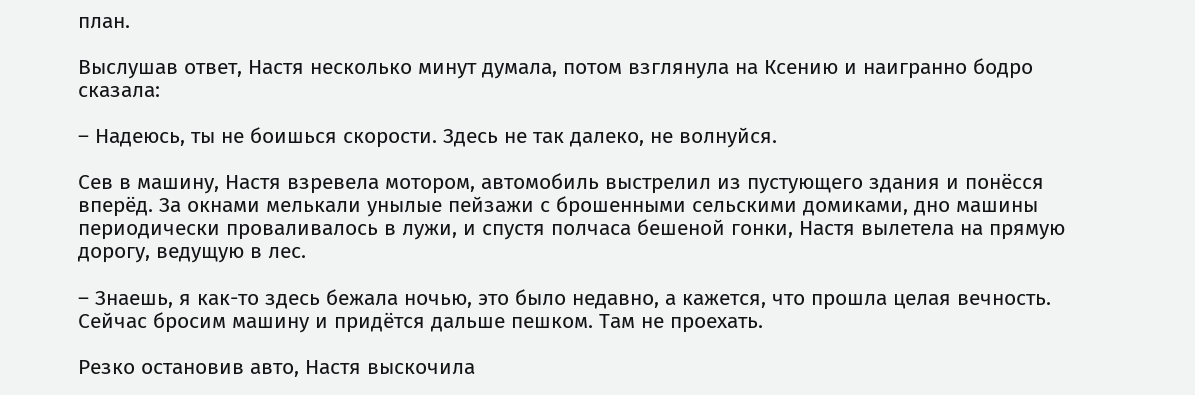план.

Выслушав ответ, Настя несколько минут думала, потом взглянула на Ксению и наигранно бодро сказала:

– Надеюсь, ты не боишься скорости. Здесь не так далеко, не волнуйся.

Сев в машину, Настя взревела мотором, автомобиль выстрелил из пустующего здания и понёсся вперёд. За окнами мелькали унылые пейзажи с брошенными сельскими домиками, дно машины периодически проваливалось в лужи, и спустя полчаса бешеной гонки, Настя вылетела на прямую дорогу, ведущую в лес.

– Знаешь, я как-то здесь бежала ночью, это было недавно, а кажется, что прошла целая вечность. Сейчас бросим машину и придётся дальше пешком. Там не проехать.

Резко остановив авто, Настя выскочила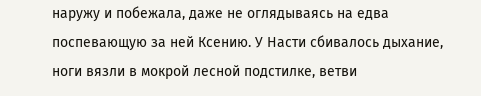наружу и побежала, даже не оглядываясь на едва поспевающую за ней Ксению. У Насти сбивалось дыхание, ноги вязли в мокрой лесной подстилке, ветви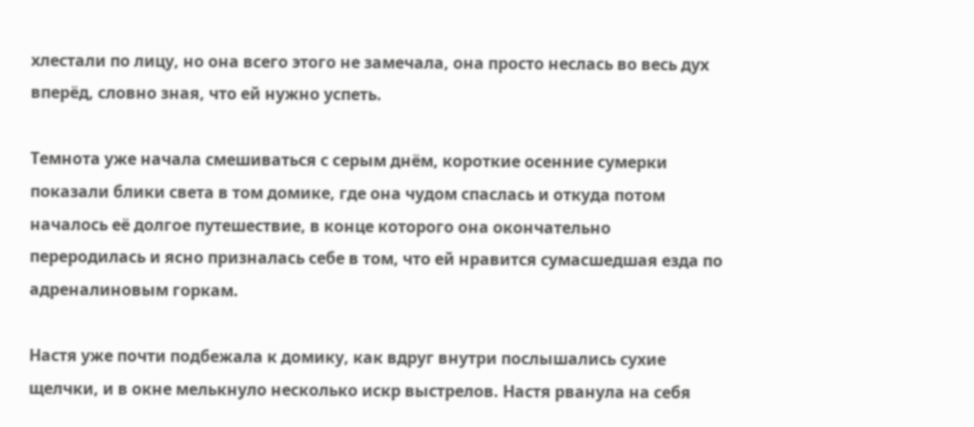хлестали по лицу, но она всего этого не замечала, она просто неслась во весь дух вперёд, словно зная, что ей нужно успеть.

Темнота уже начала смешиваться с серым днём, короткие осенние сумерки показали блики света в том домике, где она чудом спаслась и откуда потом началось её долгое путешествие, в конце которого она окончательно переродилась и ясно призналась себе в том, что ей нравится сумасшедшая езда по адреналиновым горкам.

Настя уже почти подбежала к домику, как вдруг внутри послышались сухие щелчки, и в окне мелькнуло несколько искр выстрелов. Настя рванула на себя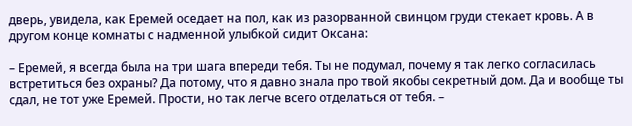дверь, увидела, как Еремей оседает на пол, как из разорванной свинцом груди стекает кровь. А в другом конце комнаты с надменной улыбкой сидит Оксана:

– Еремей, я всегда была на три шага впереди тебя. Ты не подумал, почему я так легко согласилась встретиться без охраны? Да потому, что я давно знала про твой якобы секретный дом. Да и вообще ты сдал, не тот уже Еремей. Прости, но так легче всего отделаться от тебя. –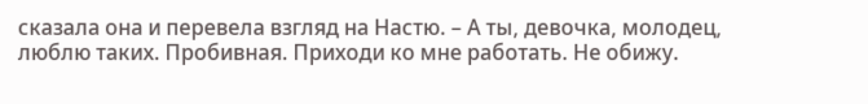сказала она и перевела взгляд на Настю. – А ты, девочка, молодец, люблю таких. Пробивная. Приходи ко мне работать. Не обижу.